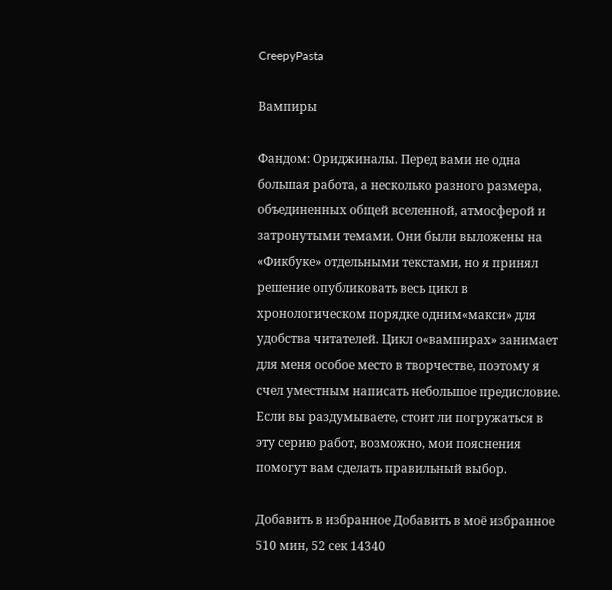CreepyPasta

Вампиры

Фандом: Ориджиналы. Перед вами не одна большая работа, а несколько разного размера, объединенных общей вселенной, атмосферой и затронутыми темами. Они были выложены на «Фикбуке» отдельными текстами, но я принял решение опубликовать весь цикл в хронологическом порядке одним«макси» для удобства читателей. Цикл о«вампирах» занимает для меня особое место в творчестве, поэтому я счел уместным написать небольшое предисловие. Если вы раздумываете, стоит ли погружаться в эту серию работ, возможно, мои пояснения помогут вам сделать правильный выбор.

Добавить в избранное Добавить в моё избранное
510 мин, 52 сек 14340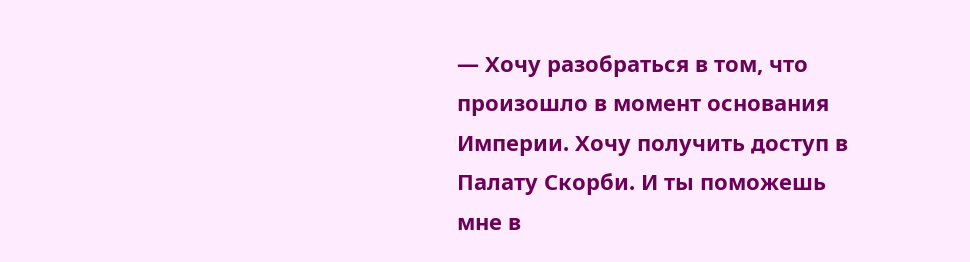— Хочу разобраться в том, что произошло в момент основания Империи. Хочу получить доступ в Палату Скорби. И ты поможешь мне в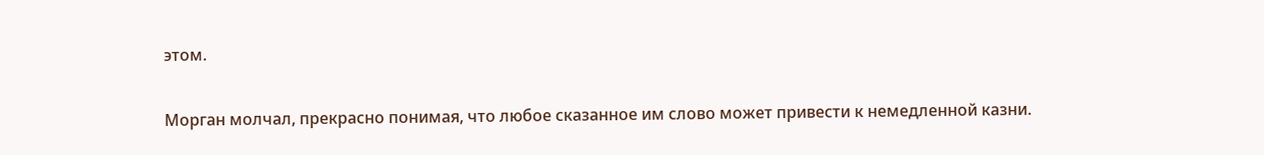этом.

Морган молчал, прекрасно понимая, что любое сказанное им слово может привести к немедленной казни.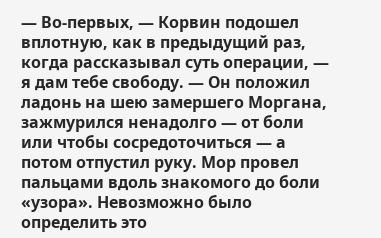— Во-первых, — Корвин подошел вплотную, как в предыдущий раз, когда рассказывал суть операции, — я дам тебе свободу. — Он положил ладонь на шею замершего Моргана, зажмурился ненадолго — от боли или чтобы сосредоточиться — а потом отпустил руку. Мор провел пальцами вдоль знакомого до боли «узора». Невозможно было определить это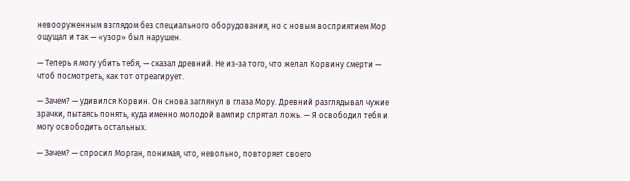невооруженным взглядом без специального оборудования, но с новым восприятием Мор ощущал и так — «узор» был нарушен.

— Теперь я могу убить тебя, — сказал древний. Не из-за того, что желал Корвину смерти — чтоб посмотреть, как тот отреагирует.

— Зачем? — удивился Корвин. Он снова заглянул в глаза Мору. Древний разглядывал чужие зрачки, пытаясь понять, куда именно молодой вампир спрятал ложь. — Я освободил тебя и могу освободить остальных.

— Зачем? — спросил Морган, понимая, что, невольно, повторяет своего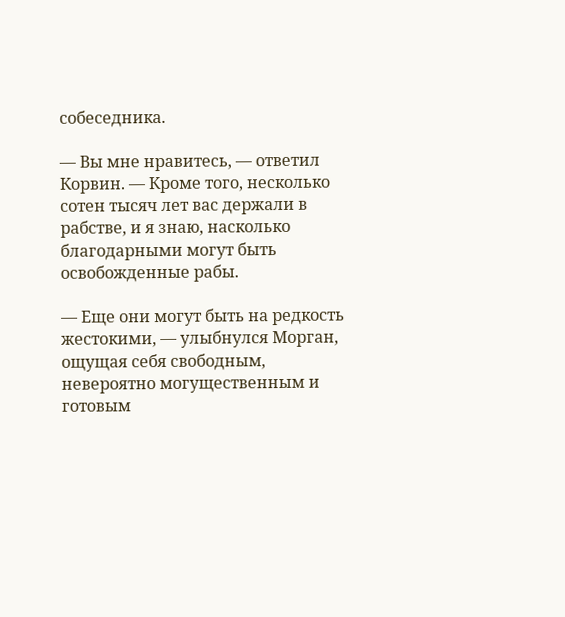собеседника.

— Вы мне нравитесь, — ответил Корвин. — Кроме того, несколько сотен тысяч лет вас держали в рабстве, и я знаю, насколько благодарными могут быть освобожденные рабы.

— Еще они могут быть на редкость жестокими, — улыбнулся Морган, ощущая себя свободным, невероятно могущественным и готовым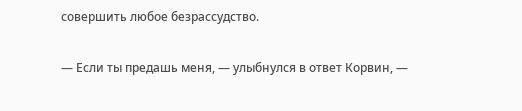совершить любое безрассудство.

— Если ты предашь меня, — улыбнулся в ответ Корвин, —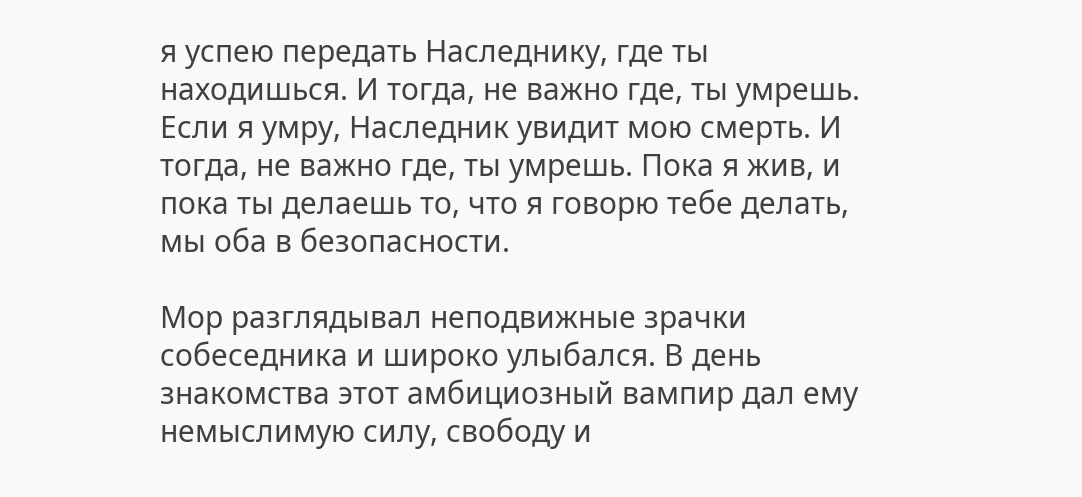я успею передать Наследнику, где ты находишься. И тогда, не важно где, ты умрешь. Если я умру, Наследник увидит мою смерть. И тогда, не важно где, ты умрешь. Пока я жив, и пока ты делаешь то, что я говорю тебе делать, мы оба в безопасности.

Мор разглядывал неподвижные зрачки собеседника и широко улыбался. В день знакомства этот амбициозный вампир дал ему немыслимую силу, свободу и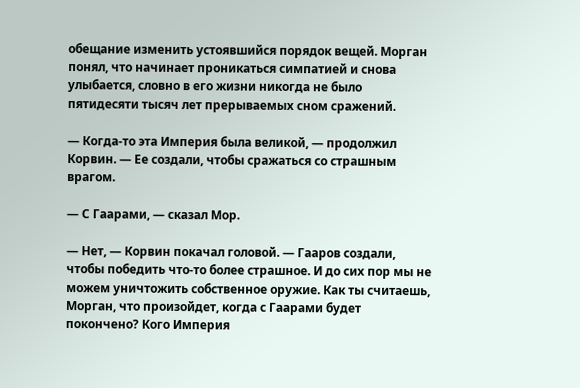обещание изменить устоявшийся порядок вещей. Морган понял, что начинает проникаться симпатией и снова улыбается, словно в его жизни никогда не было пятидесяти тысяч лет прерываемых сном сражений.

— Когда-то эта Империя была великой, — продолжил Корвин. — Ее создали, чтобы сражаться со страшным врагом.

— С Гаарами, — сказал Мор.

— Нет, — Корвин покачал головой. — Гааров создали, чтобы победить что-то более страшное. И до сих пор мы не можем уничтожить собственное оружие. Как ты считаешь, Морган, что произойдет, когда с Гаарами будет покончено? Кого Империя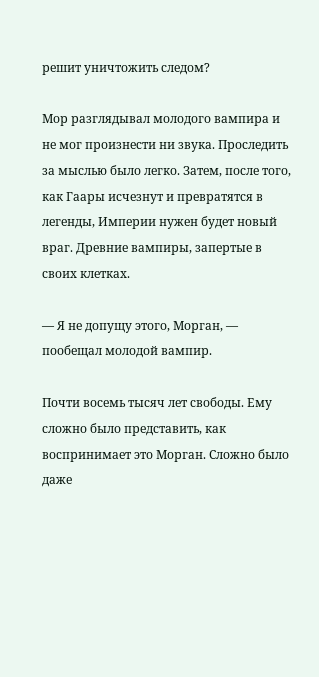решит уничтожить следом?

Мор разглядывал молодого вампира и не мог произнести ни звука. Проследить за мыслью было легко. Затем, после того, как Гаары исчезнут и превратятся в легенды, Империи нужен будет новый враг. Древние вампиры, запертые в своих клетках.

— Я не допущу этого, Морган, — пообещал молодой вампир.

Почти восемь тысяч лет свободы. Ему сложно было представить, как воспринимает это Морган. Сложно было даже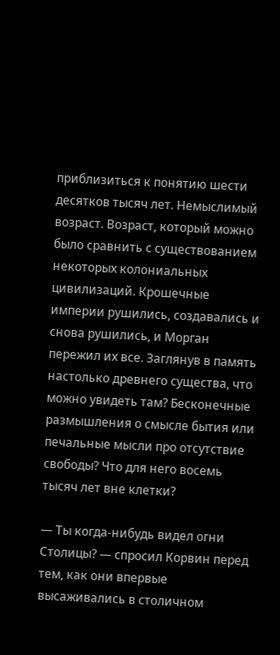приблизиться к понятию шести десятков тысяч лет. Немыслимый возраст. Возраст, который можно было сравнить с существованием некоторых колониальных цивилизаций. Крошечные империи рушились, создавались и снова рушились, и Морган пережил их все. Заглянув в память настолько древнего существа, что можно увидеть там? Бесконечные размышления о смысле бытия или печальные мысли про отсутствие свободы? Что для него восемь тысяч лет вне клетки?

— Ты когда-нибудь видел огни Столицы? — спросил Корвин перед тем, как они впервые высаживались в столичном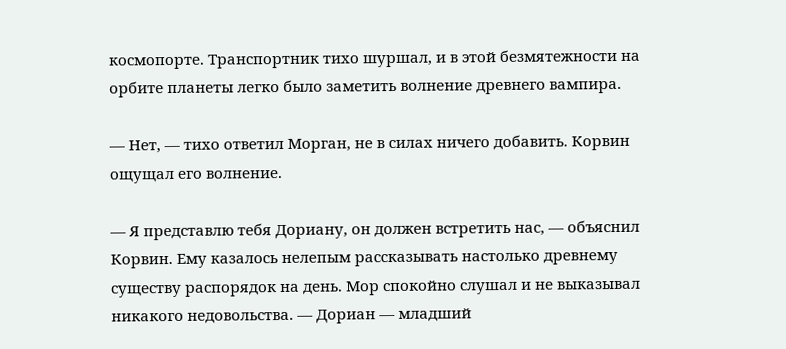космопорте. Транспортник тихо шуршал, и в этой безмятежности на орбите планеты легко было заметить волнение древнего вампира.

— Нет, — тихо ответил Морган, не в силах ничего добавить. Корвин ощущал его волнение.

— Я представлю тебя Дориану, он должен встретить нас, — объяснил Корвин. Ему казалось нелепым рассказывать настолько древнему существу распорядок на день. Мор спокойно слушал и не выказывал никакого недовольства. — Дориан — младший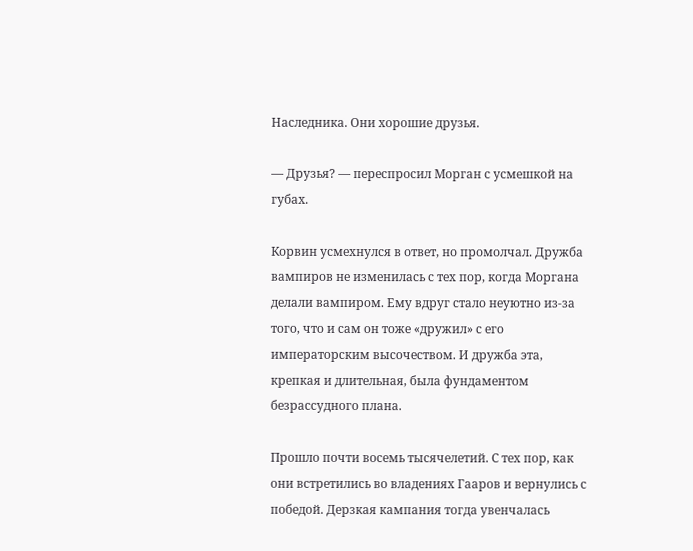Наследника. Они хорошие друзья.

— Друзья? — переспросил Морган с усмешкой на губах.

Корвин усмехнулся в ответ, но промолчал. Дружба вампиров не изменилась с тех пор, когда Моргана делали вампиром. Ему вдруг стало неуютно из-за того, что и сам он тоже «дружил» с его императорским высочеством. И дружба эта, крепкая и длительная, была фундаментом безрассудного плана.

Прошло почти восемь тысячелетий. С тех пор, как они встретились во владениях Гааров и вернулись с победой. Дерзкая кампания тогда увенчалась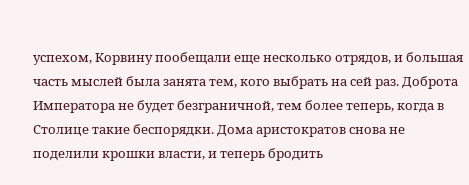успехом, Корвину пообещали еще несколько отрядов, и большая часть мыслей была занята тем, кого выбрать на сей раз. Доброта Императора не будет безграничной, тем более теперь, когда в Столице такие беспорядки. Дома аристократов снова не поделили крошки власти, и теперь бродить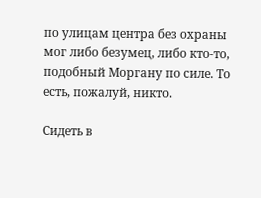по улицам центра без охраны мог либо безумец, либо кто-то, подобный Моргану по силе. То есть, пожалуй, никто.

Сидеть в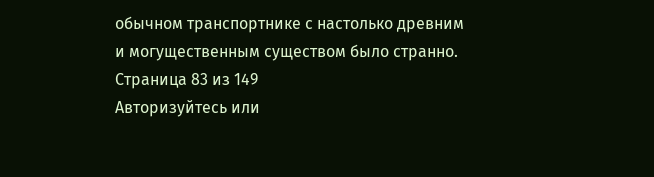обычном транспортнике с настолько древним и могущественным существом было странно.
Страница 83 из 149
Авторизуйтесь или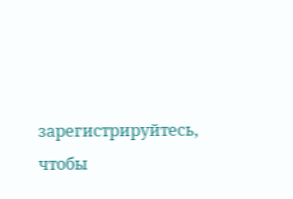зарегистрируйтесь, чтобы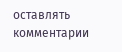оставлять комментарии